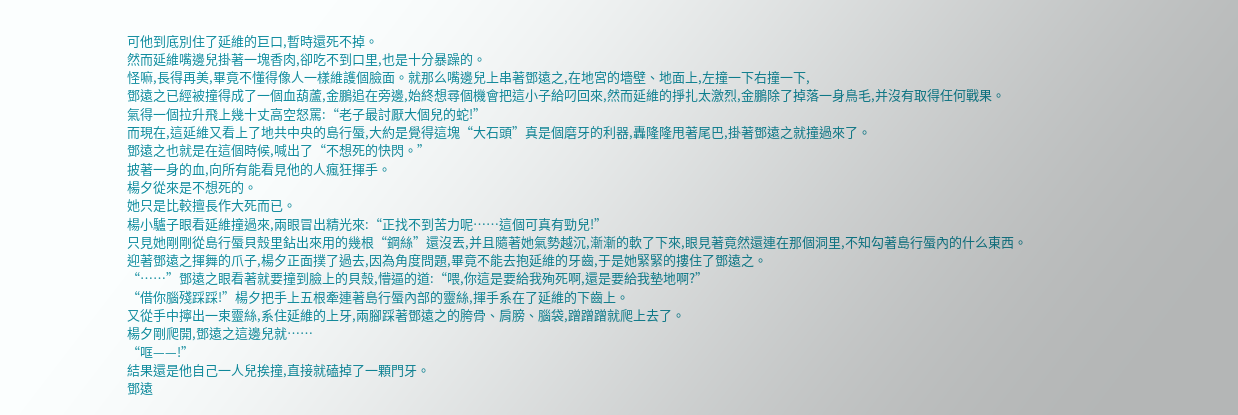可他到底別住了延維的巨口,暫時還死不掉。
然而延維嘴邊兒掛著一塊香肉,卻吃不到口里,也是十分暴躁的。
怪嘛,長得再美,畢竟不懂得像人一樣維護個臉面。就那么嘴邊兒上串著鄧遠之,在地宮的墻壁、地面上,左撞一下右撞一下,
鄧遠之已經被撞得成了一個血葫蘆,金鵬追在旁邊,始終想尋個機會把這小子給叼回來,然而延維的掙扎太激烈,金鵬除了掉落一身鳥毛,并沒有取得任何戰果。
氣得一個拉升飛上幾十丈高空怒罵:“老子最討厭大個兒的蛇!”
而現在,這延維又看上了地共中央的島行蜃,大約是覺得這塊“大石頭”真是個磨牙的利器,轟隆隆甩著尾巴,掛著鄧遠之就撞過來了。
鄧遠之也就是在這個時候,喊出了“不想死的快閃。”
披著一身的血,向所有能看見他的人瘋狂揮手。
楊夕從來是不想死的。
她只是比較擅長作大死而已。
楊小驢子眼看延維撞過來,兩眼冒出精光來:“正找不到苦力呢……這個可真有勁兒!”
只見她剛剛從島行蜃貝殼里鉆出來用的幾根“鋼絲”還沒丟,并且隨著她氣勢越沉,漸漸的軟了下來,眼見著竟然還連在那個洞里,不知勾著島行蜃內的什么東西。
迎著鄧遠之揮舞的爪子,楊夕正面撲了過去,因為角度問題,畢竟不能去抱延維的牙齒,于是她緊緊的摟住了鄧遠之。
“……”鄧遠之眼看著就要撞到臉上的貝殼,懵逼的道:“喂,你這是要給我殉死啊,還是要給我墊地啊?”
“借你腦殘踩踩!”楊夕把手上五根牽連著島行蜃內部的靈絲,揮手系在了延維的下齒上。
又從手中擰出一束靈絲,系住延維的上牙,兩腳踩著鄧遠之的胯骨、肩膀、腦袋,蹭蹭蹭就爬上去了。
楊夕剛爬開,鄧遠之這邊兒就……
“哐——!”
結果還是他自己一人兒挨撞,直接就磕掉了一顆門牙。
鄧遠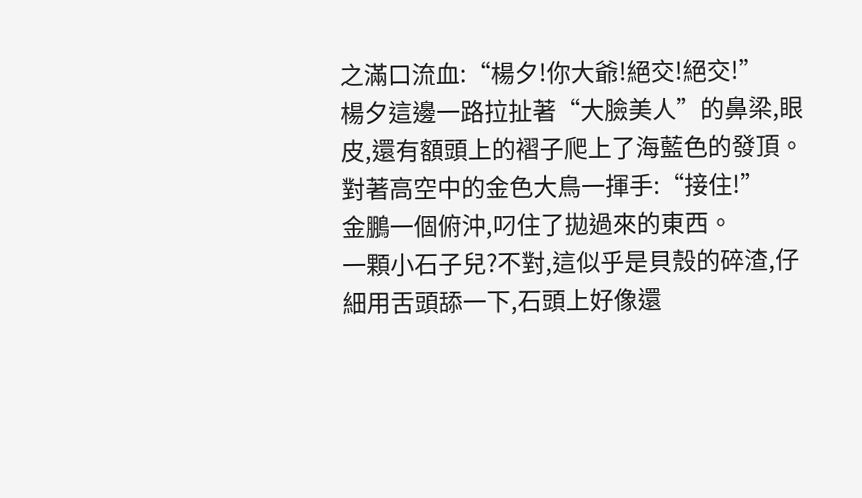之滿口流血:“楊夕!你大爺!絕交!絕交!”
楊夕這邊一路拉扯著“大臉美人”的鼻梁,眼皮,還有額頭上的褶子爬上了海藍色的發頂。
對著高空中的金色大鳥一揮手:“接住!”
金鵬一個俯沖,叼住了拋過來的東西。
一顆小石子兒?不對,這似乎是貝殼的碎渣,仔細用舌頭舔一下,石頭上好像還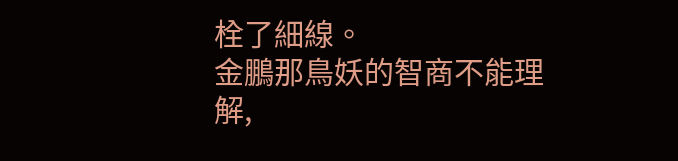栓了細線。
金鵬那鳥妖的智商不能理解,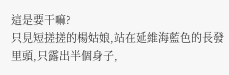這是要干嘛?
只見短搓搓的楊姑娘,站在延維海藍色的長發里頭,只露出半個身子,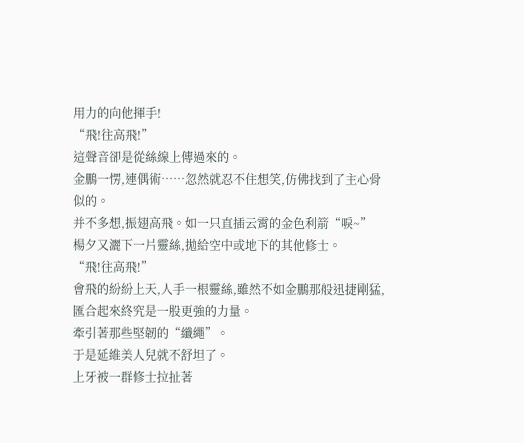用力的向他揮手!
“飛!往高飛!”
這聲音卻是從絲線上傳過來的。
金鵬一愣,連偶術……忽然就忍不住想笑,仿佛找到了主心骨似的。
并不多想,振翅高飛。如一只直插云霄的金色利箭“唳~”
楊夕又灑下一片靈絲,拋給空中或地下的其他修士。
“飛!往高飛!”
會飛的紛紛上天,人手一根靈絲,雖然不如金鵬那般迅捷剛猛,匯合起來終究是一股更強的力量。
牽引著那些堅韌的“纖繩”。
于是延維美人兒就不舒坦了。
上牙被一群修士拉扯著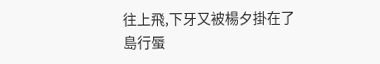往上飛,下牙又被楊夕掛在了島行蜃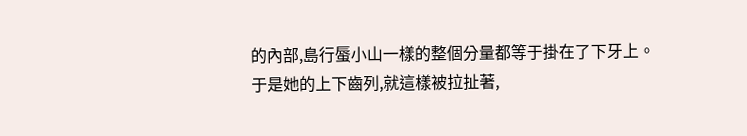的內部,島行蜃小山一樣的整個分量都等于掛在了下牙上。
于是她的上下齒列,就這樣被拉扯著,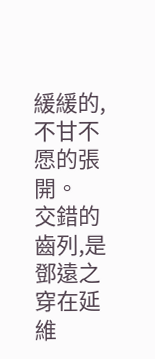緩緩的,不甘不愿的張開。
交錯的齒列,是鄧遠之穿在延維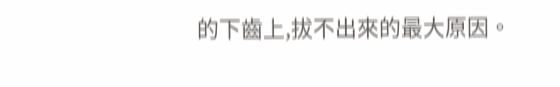的下齒上,拔不出來的最大原因。